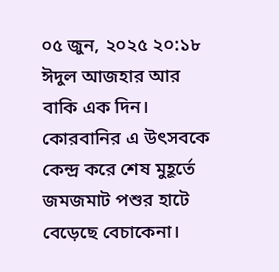০৫ জুন, ২০২৫ ২০:১৮
ঈদুল আজহার আর বাকি এক দিন। কোরবানির এ উৎসবকে কেন্দ্র করে শেষ মুহূর্তে জমজমাট পশুর হাটে বেড়েছে বেচাকেনা।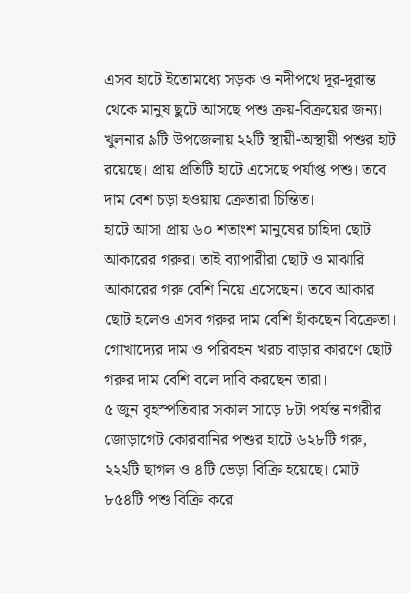এসব হাটে ইতোমধ্যে সড়ক ও নদীপথে দূর-দূরান্ত থেকে মানুষ ছুটে আসছে পশু ক্রয়-বিক্রয়ের জন্য। খুলনার ৯টি উপজেলায় ২২টি স্থায়ী-অস্থায়ী পশুর হাট রয়েছে। প্রায় প্রতিটি হাটে এসেছে পর্যাপ্ত পশু। তবে দাম বেশ চড়া হওয়ায় ক্রেতারা চিন্তিত।
হাটে আসা প্রায় ৬০ শতাংশ মানুষের চাহিদা ছোট আকারের গরুর। তাই ব্যাপারীরা ছোট ও মাঝারি আকারের গরু বেশি নিয়ে এসেছেন। তবে আকার ছোট হলেও এসব গরুর দাম বেশি হাঁকছেন বিক্রেতা। গোখাদ্যের দাম ও পরিবহন খরচ বাড়ার কারণে ছোট গরুর দাম বেশি বলে দাবি করছেন তারা।
৫ জুন বৃহস্পতিবার সকাল সাড়ে ৮টা পর্যন্ত নগরীর জোড়াগেট কোরবানির পশুর হাটে ৬২৮টি গরু, ২২২টি ছাগল ও ৪টি ভেড়া বিক্রি হয়েছে। মোট ৮৫৪টি পশু বিক্রি করে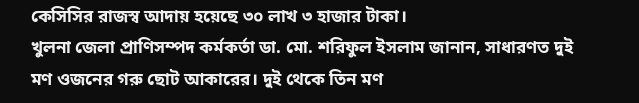কেসিসির রাজস্ব আদায় হয়েছে ৩০ লাখ ৩ হাজার টাকা।
খুলনা জেলা প্রাণিসম্পদ কর্মকর্তা ডা. মো. শরিফুল ইসলাম জানান, সাধারণত দুই মণ ওজনের গরু ছোট আকারের। দুই থেকে তিন মণ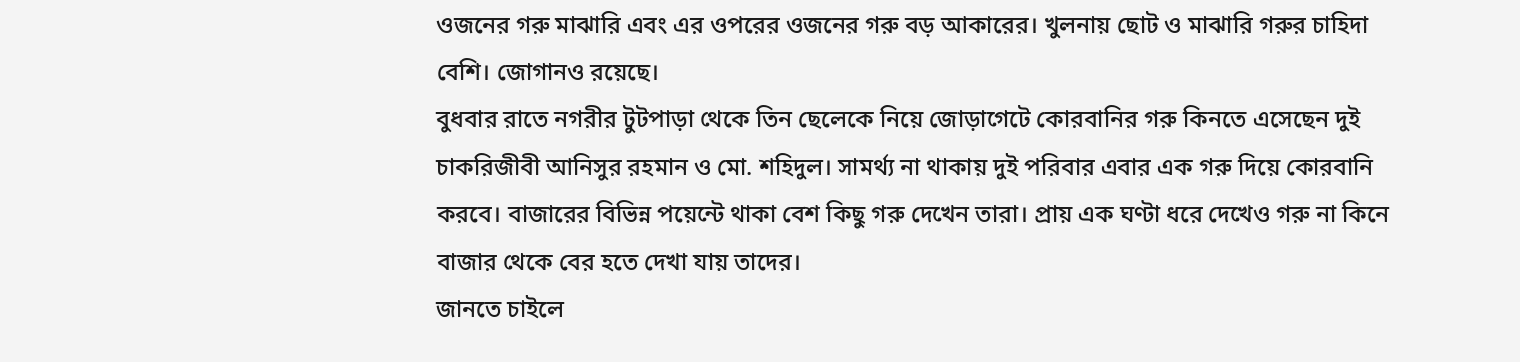ওজনের গরু মাঝারি এবং এর ওপরের ওজনের গরু বড় আকারের। খুলনায় ছোট ও মাঝারি গরুর চাহিদা বেশি। জোগানও রয়েছে।
বুধবার রাতে নগরীর টুটপাড়া থেকে তিন ছেলেকে নিয়ে জোড়াগেটে কোরবানির গরু কিনতে এসেছেন দুই চাকরিজীবী আনিসুর রহমান ও মো. শহিদুল। সামর্থ্য না থাকায় দুই পরিবার এবার এক গরু দিয়ে কোরবানি করবে। বাজারের বিভিন্ন পয়েন্টে থাকা বেশ কিছু গরু দেখেন তারা। প্রায় এক ঘণ্টা ধরে দেখেও গরু না কিনে বাজার থেকে বের হতে দেখা যায় তাদের।
জানতে চাইলে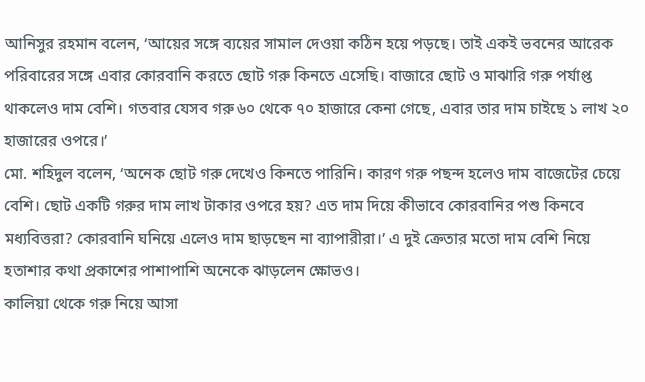আনিসুর রহমান বলেন, ‘আয়ের সঙ্গে ব্যয়ের সামাল দেওয়া কঠিন হয়ে পড়ছে। তাই একই ভবনের আরেক পরিবারের সঙ্গে এবার কোরবানি করতে ছোট গরু কিনতে এসেছি। বাজারে ছোট ও মাঝারি গরু পর্যাপ্ত থাকলেও দাম বেশি। গতবার যেসব গরু ৬০ থেকে ৭০ হাজারে কেনা গেছে, এবার তার দাম চাইছে ১ লাখ ২০ হাজারের ওপরে।’
মো. শহিদুল বলেন, ‘অনেক ছোট গরু দেখেও কিনতে পারিনি। কারণ গরু পছন্দ হলেও দাম বাজেটের চেয়ে বেশি। ছোট একটি গরুর দাম লাখ টাকার ওপরে হয়? এত দাম দিয়ে কীভাবে কোরবানির পশু কিনবে মধ্যবিত্তরা? কোরবানি ঘনিয়ে এলেও দাম ছাড়ছেন না ব্যাপারীরা।’ এ দুই ক্রেতার মতো দাম বেশি নিয়ে হতাশার কথা প্রকাশের পাশাপাশি অনেকে ঝাড়লেন ক্ষোভও।
কালিয়া থেকে গরু নিয়ে আসা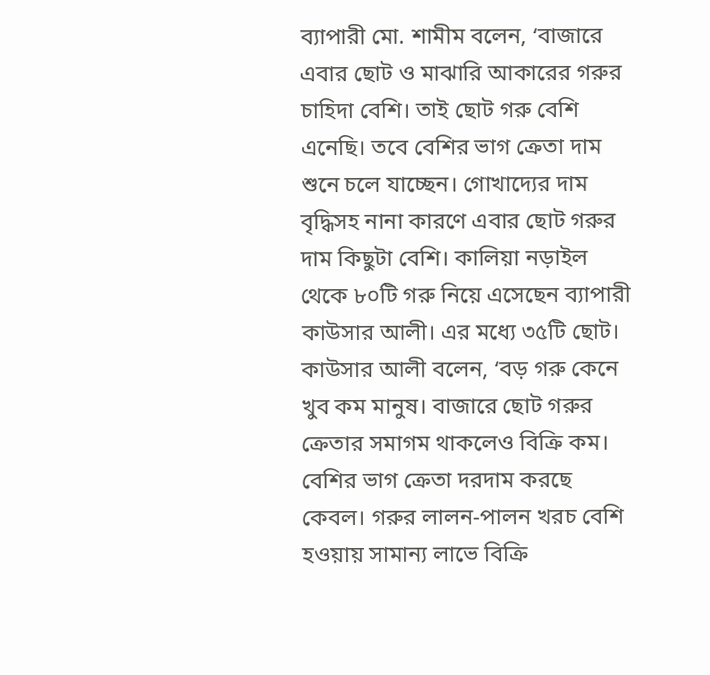ব্যাপারী মো. শামীম বলেন, ‘বাজারে এবার ছোট ও মাঝারি আকারের গরুর চাহিদা বেশি। তাই ছোট গরু বেশি এনেছি। তবে বেশির ভাগ ক্রেতা দাম শুনে চলে যাচ্ছেন। গোখাদ্যের দাম বৃদ্ধিসহ নানা কারণে এবার ছোট গরুর দাম কিছুটা বেশি। কালিয়া নড়াইল থেকে ৮০টি গরু নিয়ে এসেছেন ব্যাপারী কাউসার আলী। এর মধ্যে ৩৫টি ছোট।
কাউসার আলী বলেন, ‘বড় গরু কেনে খুব কম মানুষ। বাজারে ছোট গরুর ক্রেতার সমাগম থাকলেও বিক্রি কম। বেশির ভাগ ক্রেতা দরদাম করছে কেবল। গরুর লালন-পালন খরচ বেশি হওয়ায় সামান্য লাভে বিক্রি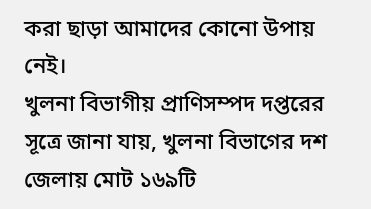করা ছাড়া আমাদের কোনো উপায় নেই।
খুলনা বিভাগীয় প্রাণিসম্পদ দপ্তরের সূত্রে জানা যায়, খুলনা বিভাগের দশ জেলায় মোট ১৬৯টি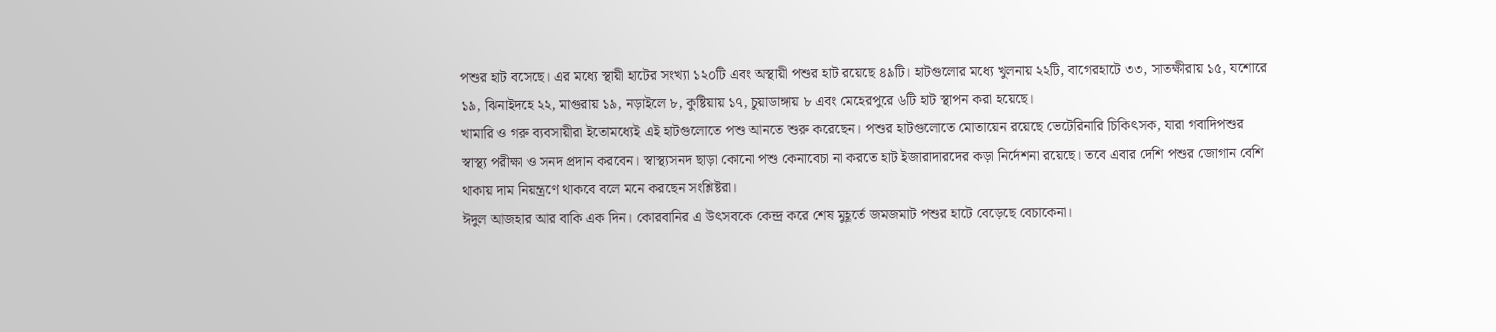পশুর হাট বসেছে। এর মধ্যে স্থায়ী হাটের সংখ্যা ১২০টি এবং অস্থায়ী পশুর হাট রয়েছে ৪৯টি। হাটগুলোর মধ্যে খুলনায় ২২টি, বাগেরহাটে ৩৩, সাতক্ষীরায় ১৫, যশোরে ১৯, ঝিনাইদহে ২২, মাগুরায় ১৯, নড়াইলে ৮, কুষ্টিয়ায় ১৭, চুয়াডাঙ্গায় ৮ এবং মেহেরপুরে ৬টি হাট স্থাপন করা হয়েছে।
খামারি ও গরু ব্যবসায়ীরা ইতোমধ্যেই এই হাটগুলোতে পশু আনতে শুরু করেছেন। পশুর হাটগুলোতে মোতায়েন রয়েছে ভেটেরিনারি চিকিৎসক, যারা গবাদিপশুর স্বাস্থ্য পরীক্ষা ও সনদ প্রদান করবেন। স্বাস্থ্যসনদ ছাড়া কোনো পশু কেনাবেচা না করতে হাট ইজারাদারদের কড়া নির্দেশনা রয়েছে। তবে এবার দেশি পশুর জোগান বেশি থাকায় দাম নিয়ন্ত্রণে থাকবে বলে মনে করছেন সংশ্লিষ্টরা।
ঈদুল আজহার আর বাকি এক দিন। কোরবানির এ উৎসবকে কেন্দ্র করে শেষ মুহূর্তে জমজমাট পশুর হাটে বেড়েছে বেচাকেনা।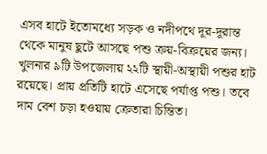এসব হাটে ইতোমধ্যে সড়ক ও নদীপথে দূর-দূরান্ত থেকে মানুষ ছুটে আসছে পশু ক্রয়-বিক্রয়ের জন্য। খুলনার ৯টি উপজেলায় ২২টি স্থায়ী-অস্থায়ী পশুর হাট রয়েছে। প্রায় প্রতিটি হাটে এসেছে পর্যাপ্ত পশু। তবে দাম বেশ চড়া হওয়ায় ক্রেতারা চিন্তিত।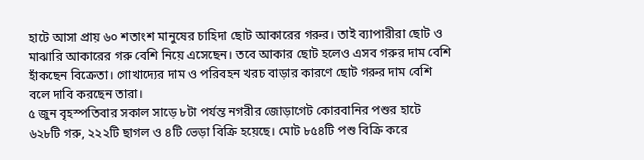হাটে আসা প্রায় ৬০ শতাংশ মানুষের চাহিদা ছোট আকারের গরুর। তাই ব্যাপারীরা ছোট ও মাঝারি আকারের গরু বেশি নিয়ে এসেছেন। তবে আকার ছোট হলেও এসব গরুর দাম বেশি হাঁকছেন বিক্রেতা। গোখাদ্যের দাম ও পরিবহন খরচ বাড়ার কারণে ছোট গরুর দাম বেশি বলে দাবি করছেন তারা।
৫ জুন বৃহস্পতিবার সকাল সাড়ে ৮টা পর্যন্ত নগরীর জোড়াগেট কোরবানির পশুর হাটে ৬২৮টি গরু, ২২২টি ছাগল ও ৪টি ভেড়া বিক্রি হয়েছে। মোট ৮৫৪টি পশু বিক্রি করে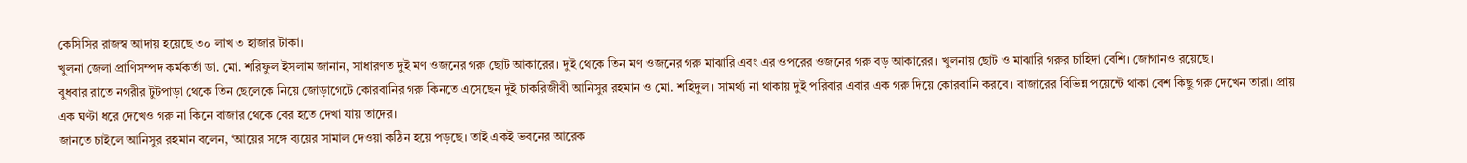কেসিসির রাজস্ব আদায় হয়েছে ৩০ লাখ ৩ হাজার টাকা।
খুলনা জেলা প্রাণিসম্পদ কর্মকর্তা ডা. মো. শরিফুল ইসলাম জানান, সাধারণত দুই মণ ওজনের গরু ছোট আকারের। দুই থেকে তিন মণ ওজনের গরু মাঝারি এবং এর ওপরের ওজনের গরু বড় আকারের। খুলনায় ছোট ও মাঝারি গরুর চাহিদা বেশি। জোগানও রয়েছে।
বুধবার রাতে নগরীর টুটপাড়া থেকে তিন ছেলেকে নিয়ে জোড়াগেটে কোরবানির গরু কিনতে এসেছেন দুই চাকরিজীবী আনিসুর রহমান ও মো. শহিদুল। সামর্থ্য না থাকায় দুই পরিবার এবার এক গরু দিয়ে কোরবানি করবে। বাজারের বিভিন্ন পয়েন্টে থাকা বেশ কিছু গরু দেখেন তারা। প্রায় এক ঘণ্টা ধরে দেখেও গরু না কিনে বাজার থেকে বের হতে দেখা যায় তাদের।
জানতে চাইলে আনিসুর রহমান বলেন, ‘আয়ের সঙ্গে ব্যয়ের সামাল দেওয়া কঠিন হয়ে পড়ছে। তাই একই ভবনের আরেক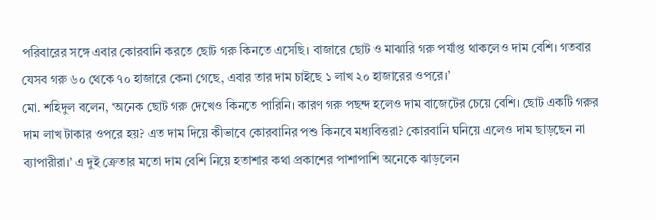পরিবারের সঙ্গে এবার কোরবানি করতে ছোট গরু কিনতে এসেছি। বাজারে ছোট ও মাঝারি গরু পর্যাপ্ত থাকলেও দাম বেশি। গতবার যেসব গরু ৬০ থেকে ৭০ হাজারে কেনা গেছে, এবার তার দাম চাইছে ১ লাখ ২০ হাজারের ওপরে।’
মো. শহিদুল বলেন, ‘অনেক ছোট গরু দেখেও কিনতে পারিনি। কারণ গরু পছন্দ হলেও দাম বাজেটের চেয়ে বেশি। ছোট একটি গরুর দাম লাখ টাকার ওপরে হয়? এত দাম দিয়ে কীভাবে কোরবানির পশু কিনবে মধ্যবিত্তরা? কোরবানি ঘনিয়ে এলেও দাম ছাড়ছেন না ব্যাপারীরা।’ এ দুই ক্রেতার মতো দাম বেশি নিয়ে হতাশার কথা প্রকাশের পাশাপাশি অনেকে ঝাড়লেন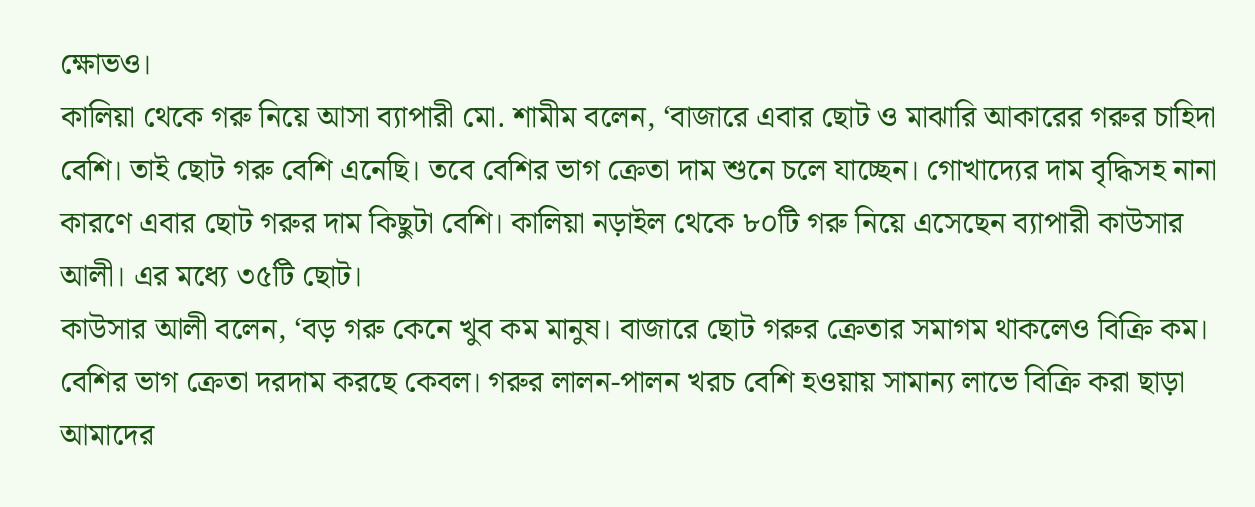ক্ষোভও।
কালিয়া থেকে গরু নিয়ে আসা ব্যাপারী মো. শামীম বলেন, ‘বাজারে এবার ছোট ও মাঝারি আকারের গরুর চাহিদা বেশি। তাই ছোট গরু বেশি এনেছি। তবে বেশির ভাগ ক্রেতা দাম শুনে চলে যাচ্ছেন। গোখাদ্যের দাম বৃদ্ধিসহ নানা কারণে এবার ছোট গরুর দাম কিছুটা বেশি। কালিয়া নড়াইল থেকে ৮০টি গরু নিয়ে এসেছেন ব্যাপারী কাউসার আলী। এর মধ্যে ৩৫টি ছোট।
কাউসার আলী বলেন, ‘বড় গরু কেনে খুব কম মানুষ। বাজারে ছোট গরুর ক্রেতার সমাগম থাকলেও বিক্রি কম। বেশির ভাগ ক্রেতা দরদাম করছে কেবল। গরুর লালন-পালন খরচ বেশি হওয়ায় সামান্য লাভে বিক্রি করা ছাড়া আমাদের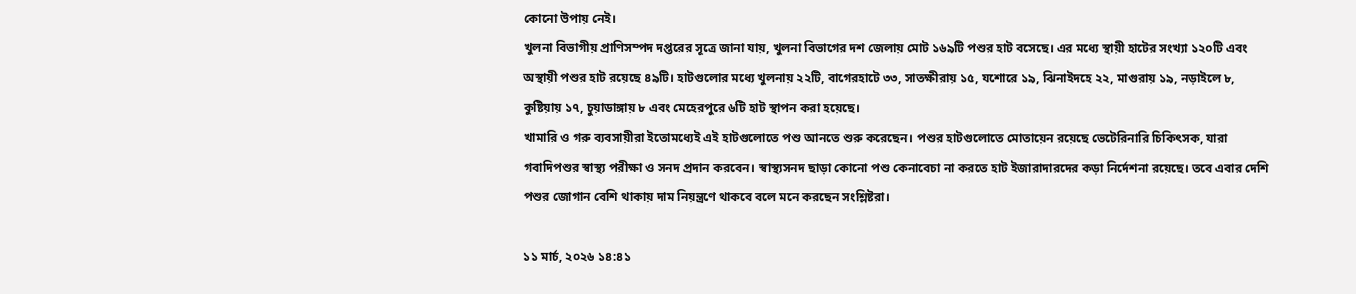কোনো উপায় নেই।
খুলনা বিভাগীয় প্রাণিসম্পদ দপ্তরের সূত্রে জানা যায়, খুলনা বিভাগের দশ জেলায় মোট ১৬৯টি পশুর হাট বসেছে। এর মধ্যে স্থায়ী হাটের সংখ্যা ১২০টি এবং অস্থায়ী পশুর হাট রয়েছে ৪৯টি। হাটগুলোর মধ্যে খুলনায় ২২টি, বাগেরহাটে ৩৩, সাতক্ষীরায় ১৫, যশোরে ১৯, ঝিনাইদহে ২২, মাগুরায় ১৯, নড়াইলে ৮, কুষ্টিয়ায় ১৭, চুয়াডাঙ্গায় ৮ এবং মেহেরপুরে ৬টি হাট স্থাপন করা হয়েছে।
খামারি ও গরু ব্যবসায়ীরা ইতোমধ্যেই এই হাটগুলোতে পশু আনতে শুরু করেছেন। পশুর হাটগুলোতে মোতায়েন রয়েছে ভেটেরিনারি চিকিৎসক, যারা গবাদিপশুর স্বাস্থ্য পরীক্ষা ও সনদ প্রদান করবেন। স্বাস্থ্যসনদ ছাড়া কোনো পশু কেনাবেচা না করতে হাট ইজারাদারদের কড়া নির্দেশনা রয়েছে। তবে এবার দেশি পশুর জোগান বেশি থাকায় দাম নিয়ন্ত্রণে থাকবে বলে মনে করছেন সংশ্লিষ্টরা।

১১ মার্চ, ২০২৬ ১৪:৪১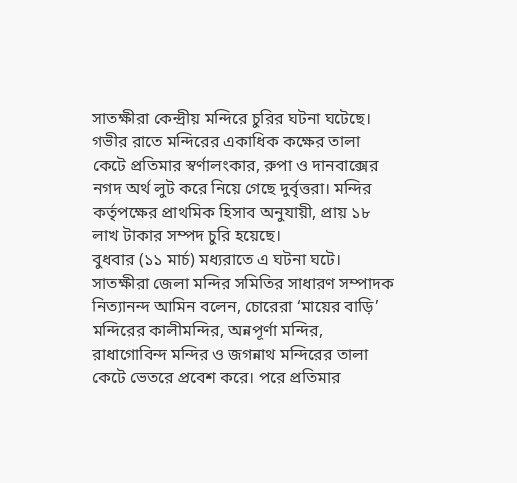সাতক্ষীরা কেন্দ্রীয় মন্দিরে চুরির ঘটনা ঘটেছে। গভীর রাতে মন্দিরের একাধিক কক্ষের তালা কেটে প্রতিমার স্বর্ণালংকার, রুপা ও দানবাক্সের নগদ অর্থ লুট করে নিয়ে গেছে দুর্বৃত্তরা। মন্দির কর্তৃপক্ষের প্রাথমিক হিসাব অনুযায়ী, প্রায় ১৮ লাখ টাকার সম্পদ চুরি হয়েছে।
বুধবার (১১ মার্চ) মধ্যরাতে এ ঘটনা ঘটে। সাতক্ষীরা জেলা মন্দির সমিতির সাধারণ সম্পাদক নিত্যানন্দ আমিন বলেন, চোরেরা ‘মায়ের বাড়ি’ মন্দিরের কালীমন্দির, অন্নপূর্ণা মন্দির, রাধাগোবিন্দ মন্দির ও জগন্নাথ মন্দিরের তালা কেটে ভেতরে প্রবেশ করে। পরে প্রতিমার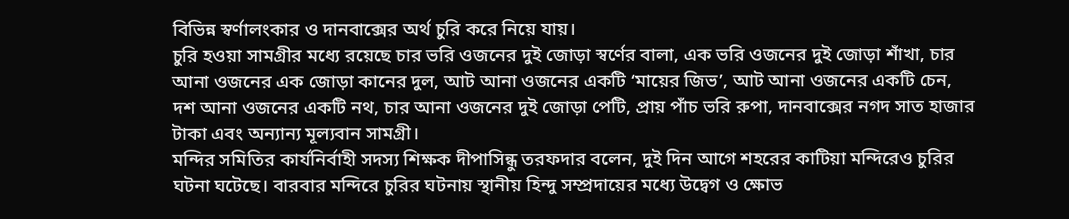বিভিন্ন স্বর্ণালংকার ও দানবাক্সের অর্থ চুরি করে নিয়ে যায়।
চুরি হওয়া সামগ্রীর মধ্যে রয়েছে চার ভরি ওজনের দুই জোড়া স্বর্ণের বালা, এক ভরি ওজনের দুই জোড়া শাঁখা, চার আনা ওজনের এক জোড়া কানের দুল, আট আনা ওজনের একটি ‘মায়ের জিভ’, আট আনা ওজনের একটি চেন, দশ আনা ওজনের একটি নথ, চার আনা ওজনের দুই জোড়া পেটি, প্রায় পাঁচ ভরি রুপা, দানবাক্সের নগদ সাত হাজার টাকা এবং অন্যান্য মূল্যবান সামগ্রী।
মন্দির সমিতির কার্যনির্বাহী সদস্য শিক্ষক দীপাসিন্ধু তরফদার বলেন, দুই দিন আগে শহরের কাটিয়া মন্দিরেও চুরির ঘটনা ঘটেছে। বারবার মন্দিরে চুরির ঘটনায় স্থানীয় হিন্দু সম্প্রদায়ের মধ্যে উদ্বেগ ও ক্ষোভ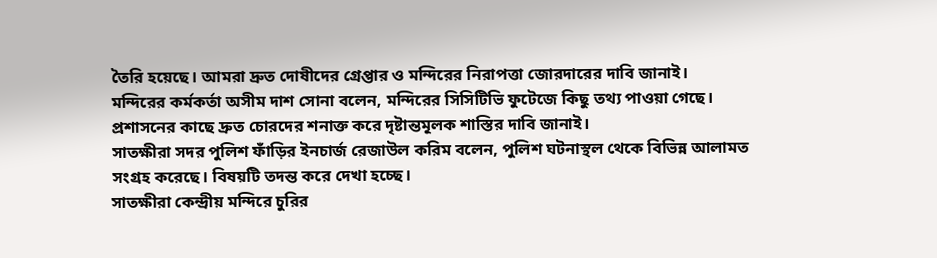তৈরি হয়েছে। আমরা দ্রুত দোষীদের গ্রেপ্তার ও মন্দিরের নিরাপত্তা জোরদারের দাবি জানাই।
মন্দিরের কর্মকর্তা অসীম দাশ সোনা বলেন, মন্দিরের সিসিটিভি ফুটেজে কিছু তথ্য পাওয়া গেছে। প্রশাসনের কাছে দ্রুত চোরদের শনাক্ত করে দৃষ্টান্তমূলক শাস্তির দাবি জানাই।
সাতক্ষীরা সদর পুলিশ ফাঁড়ির ইনচার্জ রেজাউল করিম বলেন, পুলিশ ঘটনাস্থল থেকে বিভিন্ন আলামত সংগ্রহ করেছে। বিষয়টি তদন্ত করে দেখা হচ্ছে।
সাতক্ষীরা কেন্দ্রীয় মন্দিরে চুরির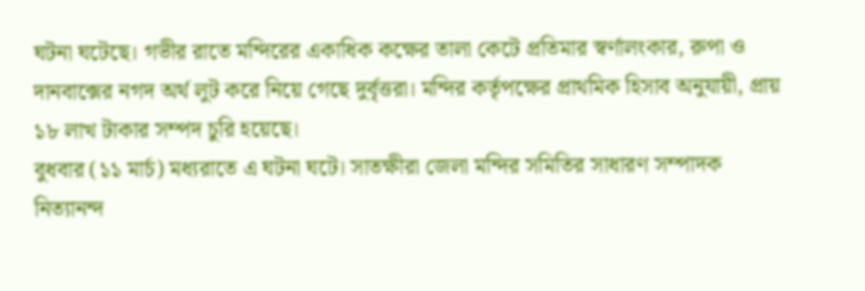ঘটনা ঘটেছে। গভীর রাতে মন্দিরের একাধিক কক্ষের তালা কেটে প্রতিমার স্বর্ণালংকার, রুপা ও দানবাক্সের নগদ অর্থ লুট করে নিয়ে গেছে দুর্বৃত্তরা। মন্দির কর্তৃপক্ষের প্রাথমিক হিসাব অনুযায়ী, প্রায় ১৮ লাখ টাকার সম্পদ চুরি হয়েছে।
বুধবার (১১ মার্চ) মধ্যরাতে এ ঘটনা ঘটে। সাতক্ষীরা জেলা মন্দির সমিতির সাধারণ সম্পাদক নিত্যানন্দ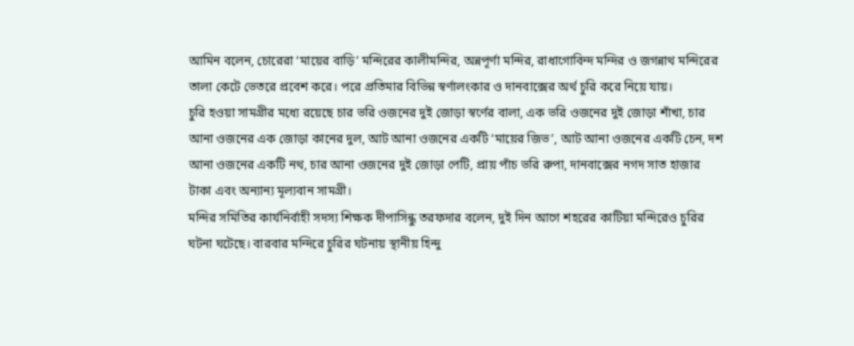আমিন বলেন, চোরেরা ‘মায়ের বাড়ি’ মন্দিরের কালীমন্দির, অন্নপূর্ণা মন্দির, রাধাগোবিন্দ মন্দির ও জগন্নাথ মন্দিরের তালা কেটে ভেতরে প্রবেশ করে। পরে প্রতিমার বিভিন্ন স্বর্ণালংকার ও দানবাক্সের অর্থ চুরি করে নিয়ে যায়।
চুরি হওয়া সামগ্রীর মধ্যে রয়েছে চার ভরি ওজনের দুই জোড়া স্বর্ণের বালা, এক ভরি ওজনের দুই জোড়া শাঁখা, চার আনা ওজনের এক জোড়া কানের দুল, আট আনা ওজনের একটি ‘মায়ের জিভ’, আট আনা ওজনের একটি চেন, দশ আনা ওজনের একটি নথ, চার আনা ওজনের দুই জোড়া পেটি, প্রায় পাঁচ ভরি রুপা, দানবাক্সের নগদ সাত হাজার টাকা এবং অন্যান্য মূল্যবান সামগ্রী।
মন্দির সমিতির কার্যনির্বাহী সদস্য শিক্ষক দীপাসিন্ধু তরফদার বলেন, দুই দিন আগে শহরের কাটিয়া মন্দিরেও চুরির ঘটনা ঘটেছে। বারবার মন্দিরে চুরির ঘটনায় স্থানীয় হিন্দু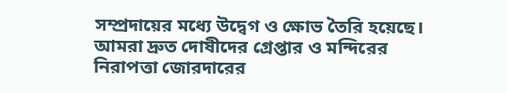সম্প্রদায়ের মধ্যে উদ্বেগ ও ক্ষোভ তৈরি হয়েছে। আমরা দ্রুত দোষীদের গ্রেপ্তার ও মন্দিরের নিরাপত্তা জোরদারের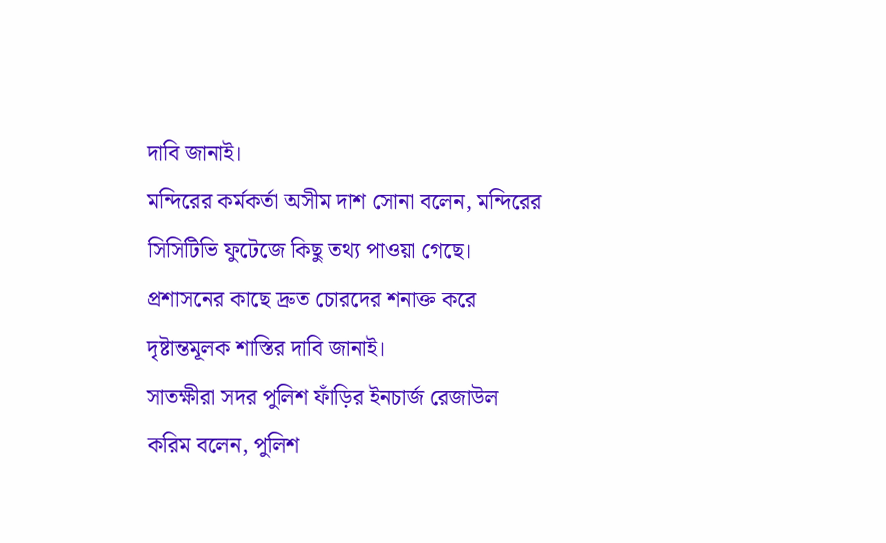দাবি জানাই।
মন্দিরের কর্মকর্তা অসীম দাশ সোনা বলেন, মন্দিরের সিসিটিভি ফুটেজে কিছু তথ্য পাওয়া গেছে। প্রশাসনের কাছে দ্রুত চোরদের শনাক্ত করে দৃষ্টান্তমূলক শাস্তির দাবি জানাই।
সাতক্ষীরা সদর পুলিশ ফাঁড়ির ইনচার্জ রেজাউল করিম বলেন, পুলিশ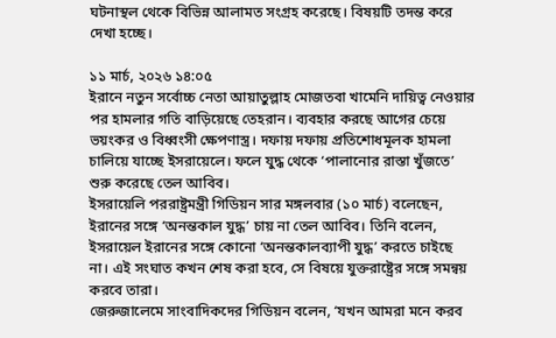ঘটনাস্থল থেকে বিভিন্ন আলামত সংগ্রহ করেছে। বিষয়টি তদন্ত করে দেখা হচ্ছে।

১১ মার্চ, ২০২৬ ১৪:০৫
ইরানে নতুন সর্বোচ্চ নেতা আয়াতুল্লাহ মোজতবা খামেনি দায়িত্ব নেওয়ার পর হামলার গতি বাড়িয়েছে তেহরান। ব্যবহার করছে আগের চেয়ে ভয়ংকর ও বিধ্বংসী ক্ষেপণাস্ত্র। দফায় দফায় প্রতিশোধমূলক হামলা চালিয়ে যাচ্ছে ইসরায়েলে। ফলে যুদ্ধ থেকে ‘পালানোর রাস্তা খুঁজতে’ শুরু করেছে তেল আবিব।
ইসরায়েলি পররাষ্ট্রমন্ত্রী গিডিয়ন সার মঙ্গলবার (১০ মার্চ) বলেছেন, ইরানের সঙ্গে ‘অনন্তকাল যুদ্ধ’ চায় না তেল আবিব। তিনি বলেন, ইসরায়েল ইরানের সঙ্গে কোনো ‘অনন্তকালব্যাপী যুদ্ধ’ করতে চাইছে না। এই সংঘাত কখন শেষ করা হবে, সে বিষয়ে যুক্তরাষ্ট্রের সঙ্গে সমন্বয় করবে তারা।
জেরুজালেমে সাংবাদিকদের গিডিয়ন বলেন, ‘যখন আমরা মনে করব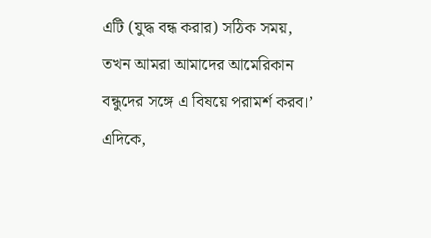এটি (যুদ্ধ বন্ধ করার) সঠিক সময়, তখন আমরা আমাদের আমেরিকান বন্ধুদের সঙ্গে এ বিষয়ে পরামর্শ করব।’
এদিকে,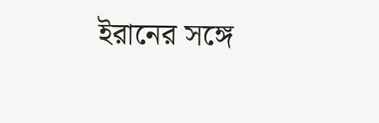ইরানের সঙ্গে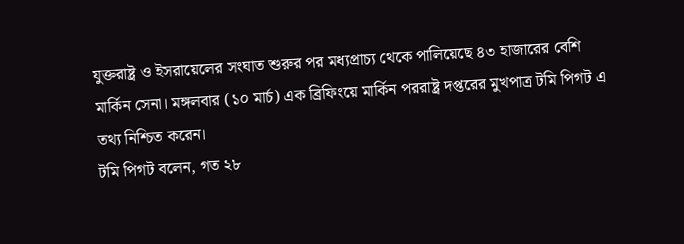যুক্তরাষ্ট্র ও ইসরায়েলের সংঘাত শুরুর পর মধ্যপ্রাচ্য থেকে পালিয়েছে ৪৩ হাজারের বেশি মার্কিন সেনা। মঙ্গলবার (১০ মার্চ) এক ব্রিফিংয়ে মার্কিন পররাষ্ট্র দপ্তরের মুখপাত্র টমি পিগট এ তথ্য নিশ্চিত করেন।
টমি পিগট বলেন, গত ২৮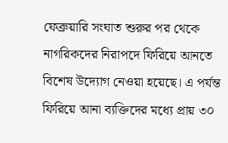ফেব্রুয়ারি সংঘাত শুরুর পর থেকে নাগরিকদের নিরাপদে ফিরিয়ে আনতে বিশেষ উদ্যোগ নেওয়া হয়েছে। এ পর্যন্ত ফিরিয়ে আনা ব্যক্তিদের মধ্যে প্রায় ৩০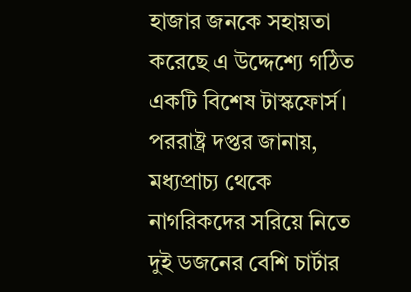হাজার জনকে সহায়তা করেছে এ উদ্দেশ্যে গঠিত একটি বিশেষ টাস্কফোর্স।
পররাষ্ট্র দপ্তর জানায়, মধ্যপ্রাচ্য থেকে নাগরিকদের সরিয়ে নিতে দুই ডজনের বেশি চার্টার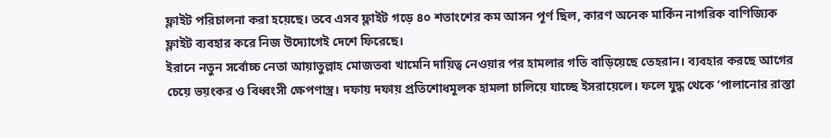ফ্লাইট পরিচালনা করা হয়েছে। তবে এসব ফ্লাইট গড়ে ৪০ শতাংশের কম আসন পূর্ণ ছিল, কারণ অনেক মার্কিন নাগরিক বাণিজ্যিক ফ্লাইট ব্যবহার করে নিজ উদ্যোগেই দেশে ফিরেছে।
ইরানে নতুন সর্বোচ্চ নেতা আয়াতুল্লাহ মোজতবা খামেনি দায়িত্ব নেওয়ার পর হামলার গতি বাড়িয়েছে তেহরান। ব্যবহার করছে আগের চেয়ে ভয়ংকর ও বিধ্বংসী ক্ষেপণাস্ত্র। দফায় দফায় প্রতিশোধমূলক হামলা চালিয়ে যাচ্ছে ইসরায়েলে। ফলে যুদ্ধ থেকে ‘পালানোর রাস্তা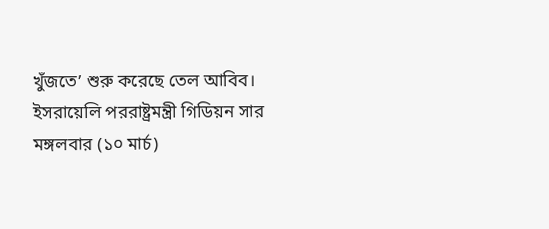খুঁজতে’ শুরু করেছে তেল আবিব।
ইসরায়েলি পররাষ্ট্রমন্ত্রী গিডিয়ন সার মঙ্গলবার (১০ মার্চ)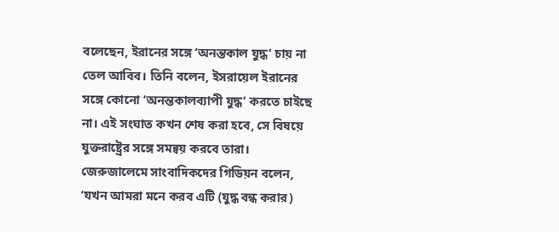বলেছেন, ইরানের সঙ্গে ‘অনন্তকাল যুদ্ধ’ চায় না তেল আবিব। তিনি বলেন, ইসরায়েল ইরানের সঙ্গে কোনো ‘অনন্তকালব্যাপী যুদ্ধ’ করতে চাইছে না। এই সংঘাত কখন শেষ করা হবে, সে বিষয়ে যুক্তরাষ্ট্রের সঙ্গে সমন্বয় করবে তারা।
জেরুজালেমে সাংবাদিকদের গিডিয়ন বলেন, ‘যখন আমরা মনে করব এটি (যুদ্ধ বন্ধ করার)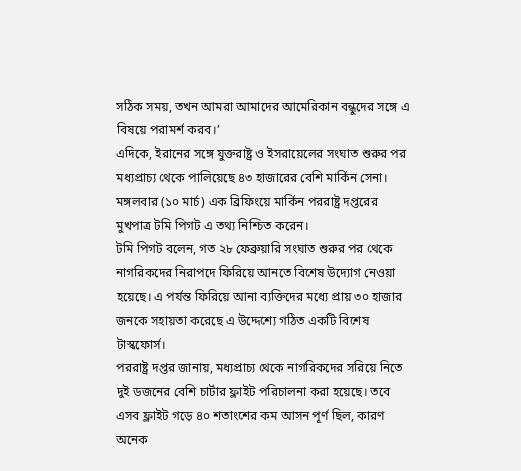সঠিক সময়, তখন আমরা আমাদের আমেরিকান বন্ধুদের সঙ্গে এ বিষয়ে পরামর্শ করব।’
এদিকে, ইরানের সঙ্গে যুক্তরাষ্ট্র ও ইসরায়েলের সংঘাত শুরুর পর মধ্যপ্রাচ্য থেকে পালিয়েছে ৪৩ হাজারের বেশি মার্কিন সেনা। মঙ্গলবার (১০ মার্চ) এক ব্রিফিংয়ে মার্কিন পররাষ্ট্র দপ্তরের মুখপাত্র টমি পিগট এ তথ্য নিশ্চিত করেন।
টমি পিগট বলেন, গত ২৮ ফেব্রুয়ারি সংঘাত শুরুর পর থেকে নাগরিকদের নিরাপদে ফিরিয়ে আনতে বিশেষ উদ্যোগ নেওয়া হয়েছে। এ পর্যন্ত ফিরিয়ে আনা ব্যক্তিদের মধ্যে প্রায় ৩০ হাজার জনকে সহায়তা করেছে এ উদ্দেশ্যে গঠিত একটি বিশেষ টাস্কফোর্স।
পররাষ্ট্র দপ্তর জানায়, মধ্যপ্রাচ্য থেকে নাগরিকদের সরিয়ে নিতে দুই ডজনের বেশি চার্টার ফ্লাইট পরিচালনা করা হয়েছে। তবে এসব ফ্লাইট গড়ে ৪০ শতাংশের কম আসন পূর্ণ ছিল, কারণ অনেক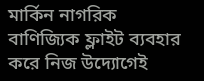মার্কিন নাগরিক বাণিজ্যিক ফ্লাইট ব্যবহার করে নিজ উদ্যোগেই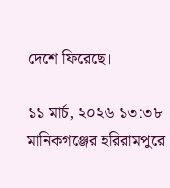দেশে ফিরেছে।

১১ মার্চ, ২০২৬ ১৩:৩৮
মানিকগঞ্জের হরিরামপুরে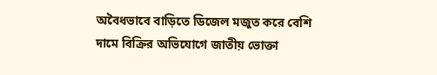অবৈধভাবে বাড়িতে ডিজেল মজুত করে বেশি দামে বিক্রির অভিযোগে জাতীয় ভোক্তা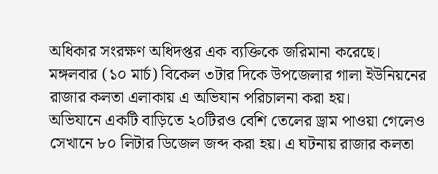অধিকার সংরক্ষণ অধিদপ্তর এক ব্যক্তিকে জরিমানা করেছে। মঙ্গলবার (১০ মার্চ) বিকেল ৩টার দিকে উপজেলার গালা ইউনিয়নের রাজার কলতা এলাকায় এ অভিযান পরিচালনা করা হয়।
অভিযানে একটি বাড়িতে ২০টিরও বেশি তেলের ড্রাম পাওয়া গেলেও সেখানে ৮০ লিটার ডিজেল জব্দ করা হয়। এ ঘটনায় রাজার কলতা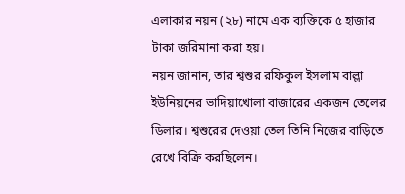এলাকার নয়ন (২৮) নামে এক ব্যক্তিকে ৫ হাজার টাকা জরিমানা করা হয়।
নয়ন জানান, তার শ্বশুর রফিকুল ইসলাম বাল্লা ইউনিয়নের ভাদিয়াখোলা বাজারের একজন তেলের ডিলার। শ্বশুরের দেওয়া তেল তিনি নিজের বাড়িতে রেখে বিক্রি করছিলেন।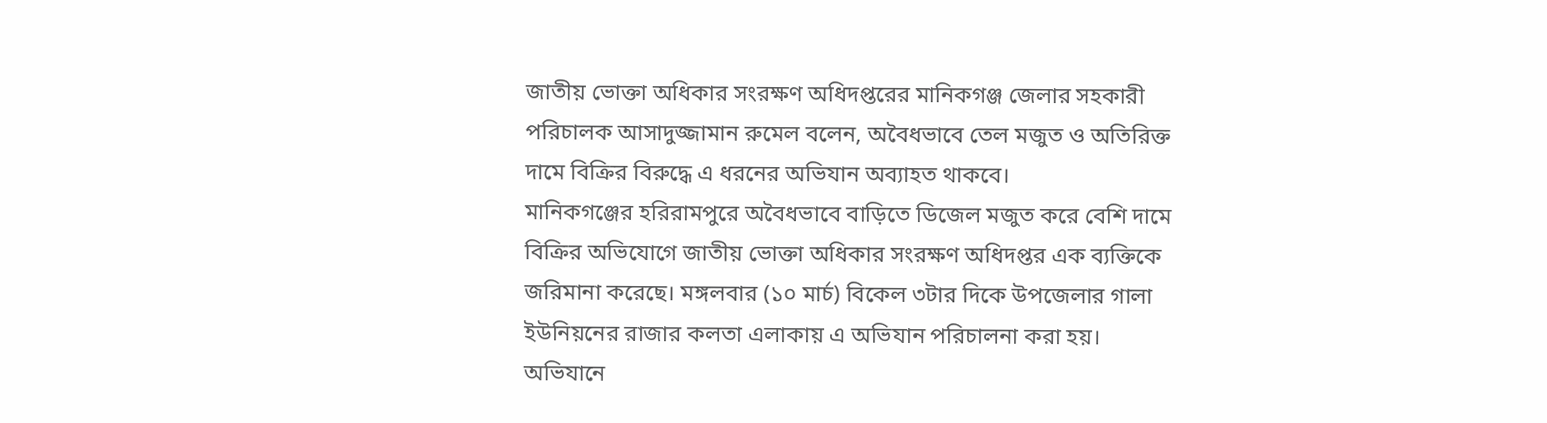জাতীয় ভোক্তা অধিকার সংরক্ষণ অধিদপ্তরের মানিকগঞ্জ জেলার সহকারী পরিচালক আসাদুজ্জামান রুমেল বলেন, অবৈধভাবে তেল মজুত ও অতিরিক্ত দামে বিক্রির বিরুদ্ধে এ ধরনের অভিযান অব্যাহত থাকবে।
মানিকগঞ্জের হরিরামপুরে অবৈধভাবে বাড়িতে ডিজেল মজুত করে বেশি দামে বিক্রির অভিযোগে জাতীয় ভোক্তা অধিকার সংরক্ষণ অধিদপ্তর এক ব্যক্তিকে জরিমানা করেছে। মঙ্গলবার (১০ মার্চ) বিকেল ৩টার দিকে উপজেলার গালা ইউনিয়নের রাজার কলতা এলাকায় এ অভিযান পরিচালনা করা হয়।
অভিযানে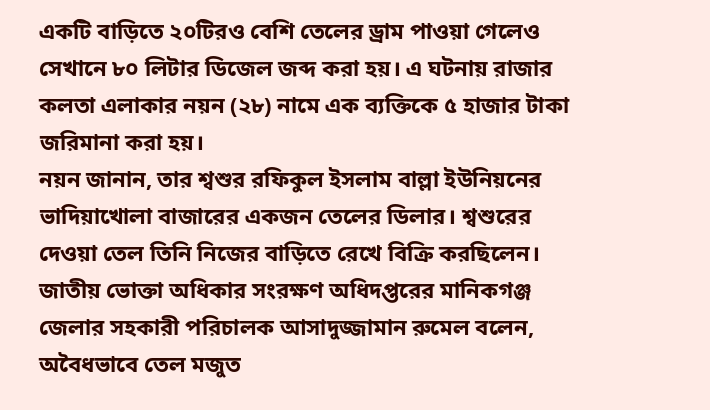একটি বাড়িতে ২০টিরও বেশি তেলের ড্রাম পাওয়া গেলেও সেখানে ৮০ লিটার ডিজেল জব্দ করা হয়। এ ঘটনায় রাজার কলতা এলাকার নয়ন (২৮) নামে এক ব্যক্তিকে ৫ হাজার টাকা জরিমানা করা হয়।
নয়ন জানান, তার শ্বশুর রফিকুল ইসলাম বাল্লা ইউনিয়নের ভাদিয়াখোলা বাজারের একজন তেলের ডিলার। শ্বশুরের দেওয়া তেল তিনি নিজের বাড়িতে রেখে বিক্রি করছিলেন।
জাতীয় ভোক্তা অধিকার সংরক্ষণ অধিদপ্তরের মানিকগঞ্জ জেলার সহকারী পরিচালক আসাদুজ্জামান রুমেল বলেন, অবৈধভাবে তেল মজুত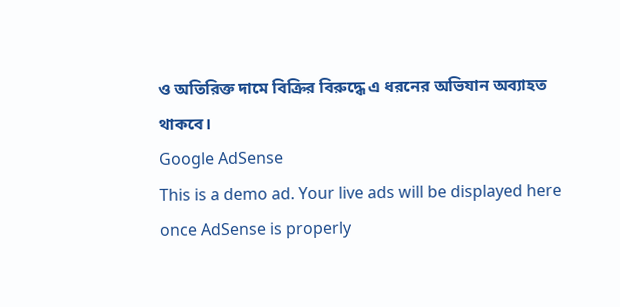ও অতিরিক্ত দামে বিক্রির বিরুদ্ধে এ ধরনের অভিযান অব্যাহত থাকবে।
Google AdSense
This is a demo ad. Your live ads will be displayed here once AdSense is properly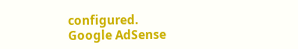configured.
Google AdSense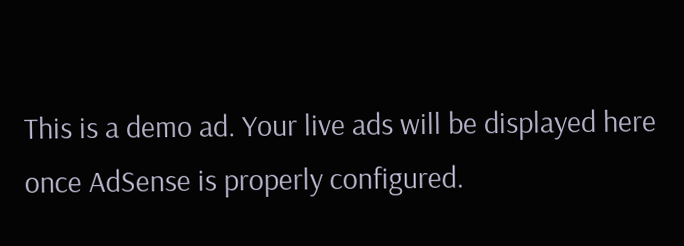This is a demo ad. Your live ads will be displayed here once AdSense is properly configured.